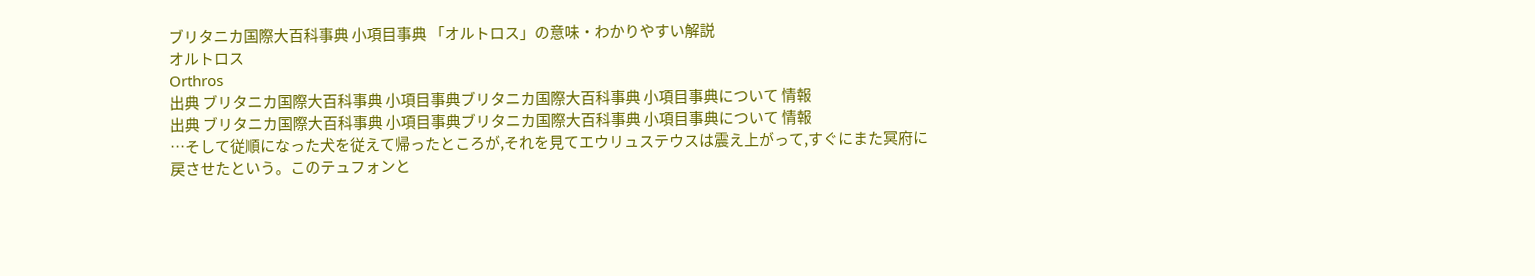ブリタニカ国際大百科事典 小項目事典 「オルトロス」の意味・わかりやすい解説
オルトロス
Orthros
出典 ブリタニカ国際大百科事典 小項目事典ブリタニカ国際大百科事典 小項目事典について 情報
出典 ブリタニカ国際大百科事典 小項目事典ブリタニカ国際大百科事典 小項目事典について 情報
…そして従順になった犬を従えて帰ったところが,それを見てエウリュステウスは震え上がって,すぐにまた冥府に戻させたという。このテュフォンと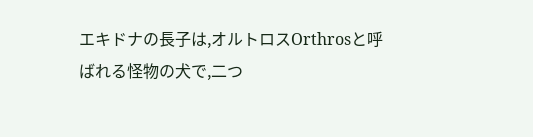エキドナの長子は,オルトロスOrthrosと呼ばれる怪物の犬で,二つ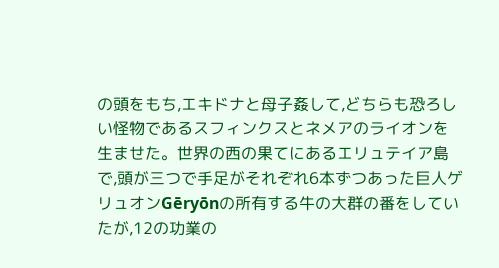の頭をもち,エキドナと母子姦して,どちらも恐ろしい怪物であるスフィンクスとネメアのライオンを生ませた。世界の西の果てにあるエリュテイア島で,頭が三つで手足がそれぞれ6本ずつあった巨人ゲリュオンGēryōnの所有する牛の大群の番をしていたが,12の功業の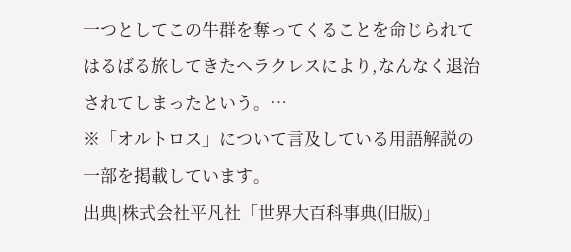一つとしてこの牛群を奪ってくることを命じられてはるばる旅してきたヘラクレスにより,なんなく退治されてしまったという。…
※「オルトロス」について言及している用語解説の一部を掲載しています。
出典|株式会社平凡社「世界大百科事典(旧版)」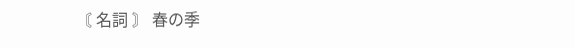〘 名詞 〙 春の季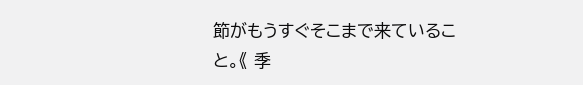節がもうすぐそこまで来ていること。《 季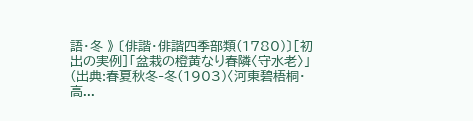語・冬 》 〔俳諧・俳諧四季部類(1780)〕[初出の実例]「盆栽の橙黄なり春隣〈守水老〉」(出典:春夏秋冬‐冬(1903)〈河東碧梧桐・高...